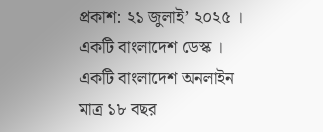প্রকাশ: ২১ জুলাই’ ২০২৫ । একটি বাংলাদেশ ডেস্ক । একটি বাংলাদেশ অনলাইন
মাত্র ১৮ বছর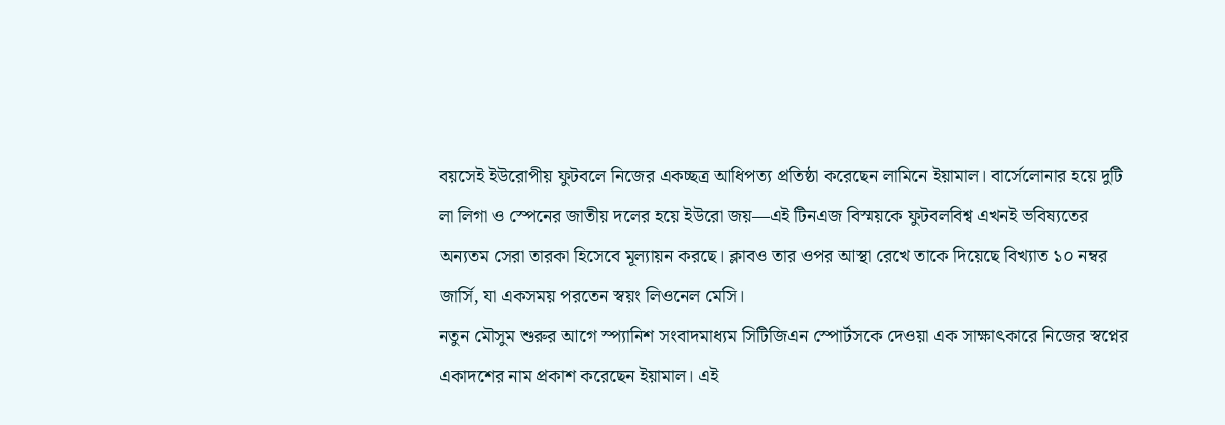বয়সেই ইউরোপীয় ফুটবলে নিজের একচ্ছত্র আধিপত্য প্রতিষ্ঠা করেছেন লামিনে ইয়ামাল। বার্সেলোনার হয়ে দুটি লা লিগা ও স্পেনের জাতীয় দলের হয়ে ইউরো জয়—এই টিনএজ বিস্ময়কে ফুটবলবিশ্ব এখনই ভবিষ্যতের অন্যতম সেরা তারকা হিসেবে মূল্যায়ন করছে। ক্লাবও তার ওপর আস্থা রেখে তাকে দিয়েছে বিখ্যাত ১০ নম্বর জার্সি, যা একসময় পরতেন স্বয়ং লিওনেল মেসি।
নতুন মৌসুম শুরুর আগে স্প্যানিশ সংবাদমাধ্যম সিটিজিএন স্পোর্টসকে দেওয়া এক সাক্ষাৎকারে নিজের স্বপ্নের একাদশের নাম প্রকাশ করেছেন ইয়ামাল। এই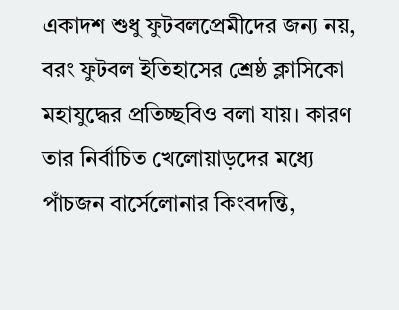একাদশ শুধু ফুটবলপ্রেমীদের জন্য নয়, বরং ফুটবল ইতিহাসের শ্রেষ্ঠ ক্লাসিকো মহাযুদ্ধের প্রতিচ্ছবিও বলা যায়। কারণ তার নির্বাচিত খেলোয়াড়দের মধ্যে পাঁচজন বার্সেলোনার কিংবদন্তি,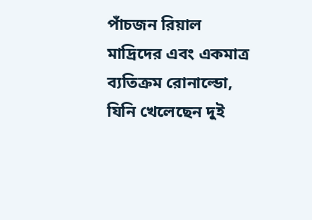পাঁচজন রিয়াল মাদ্রিদের এবং একমাত্র ব্যতিক্রম রোনাল্ডো, যিনি খেলেছেন দুই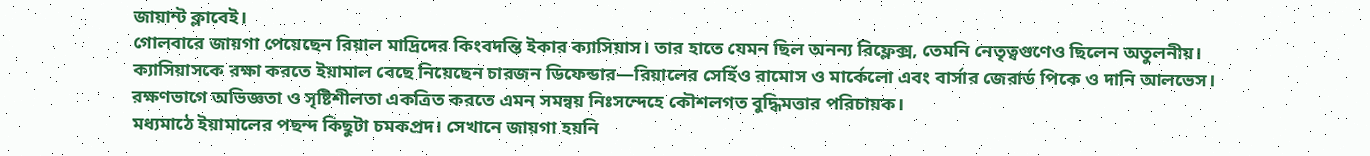জায়ান্ট ক্লাবেই।
গোলবারে জায়গা পেয়েছেন রিয়াল মাদ্রিদের কিংবদন্তি ইকার ক্যাসিয়াস। তার হাতে যেমন ছিল অনন্য রিফ্লেক্স, তেমনি নেতৃত্বগুণেও ছিলেন অতুলনীয়। ক্যাসিয়াসকে রক্ষা করতে ইয়ামাল বেছে নিয়েছেন চারজন ডিফেন্ডার—রিয়ালের সের্হিও রামোস ও মার্কেলো এবং বার্সার জেরার্ড পিকে ও দানি আলভেস। রক্ষণভাগে অভিজ্ঞতা ও সৃষ্টিশীলতা একত্রিত করতে এমন সমন্বয় নিঃসন্দেহে কৌশলগত বুদ্ধিমত্তার পরিচায়ক।
মধ্যমাঠে ইয়ামালের পছন্দ কিছুটা চমকপ্রদ। সেখানে জায়গা হয়নি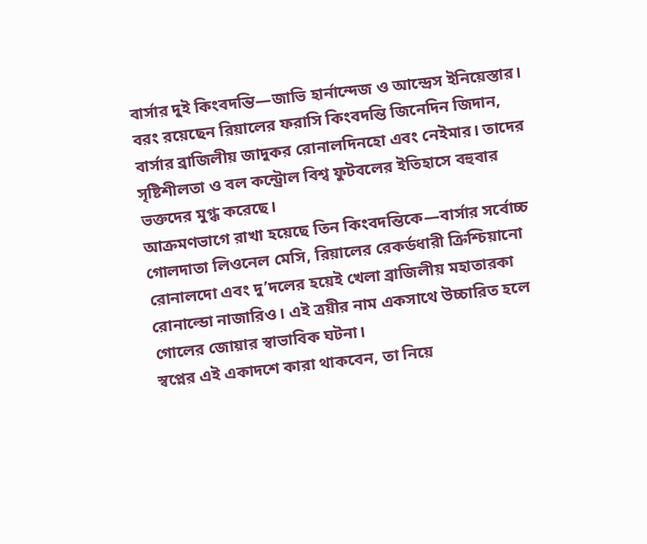বার্সার দুই কিংবদন্তি—জাভি হার্নান্দেজ ও আন্দ্রেস ইনিয়েস্তার। বরং রয়েছেন রিয়ালের ফরাসি কিংবদন্তি জিনেদিন জিদান, বার্সার ব্রাজিলীয় জাদুকর রোনালদিনহো এবং নেইমার। তাদের সৃষ্টিশীলতা ও বল কন্ট্রোল বিশ্ব ফুটবলের ইতিহাসে বহুবার ভক্তদের মুগ্ধ করেছে।
আক্রমণভাগে রাখা হয়েছে তিন কিংবদন্তিকে—বার্সার সর্বোচ্চ গোলদাতা লিওনেল মেসি, রিয়ালের রেকর্ডধারী ক্রিশ্চিয়ানো রোনালদো এবং দু’দলের হয়েই খেলা ব্রাজিলীয় মহাতারকা রোনাল্ডো নাজারিও। এই ত্রয়ীর নাম একসাথে উচ্চারিত হলে গোলের জোয়ার স্বাভাবিক ঘটনা।
স্বপ্নের এই একাদশে কারা থাকবেন, তা নিয়ে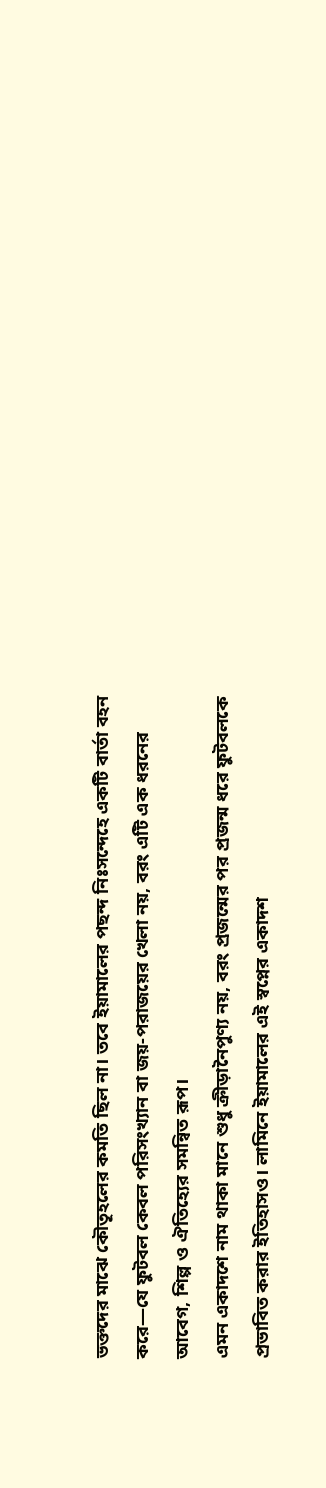ভক্তদের মাঝে কৌতূহলের কমতি ছিল না। তবে ইয়ামালের পছন্দ নিঃসন্দেহে একটি বার্তা বহন করে—যে ফুটবল কেবল পরিসংখ্যান বা জয়-পরাজয়ের খেলা নয়, বরং এটি এক ধরনের আবেগ, শিল্প ও ঐতিহ্যের সমন্বিত রূপ।
এমন একাদশে নাম থাকা মানে শুধু ক্রীড়ানৈপুণ্য নয়, বরং প্রজন্মের পর প্রজন্ম ধরে ফুটবলকে প্রভাবিত করার ইতিহাসও। লামিনে ইয়ামালের এই স্বপ্নের একাদশ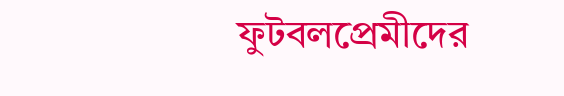ফুটবলপ্রেমীদের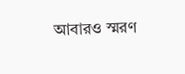আবারও স্মরণ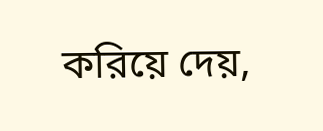করিয়ে দেয়,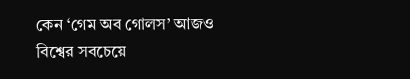কেন ‘গেম অব গোলস’ আজও বিশ্বের সবচেয়ে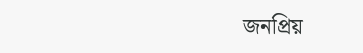জনপ্রিয়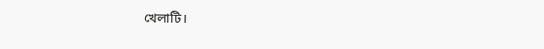খেলাটি।